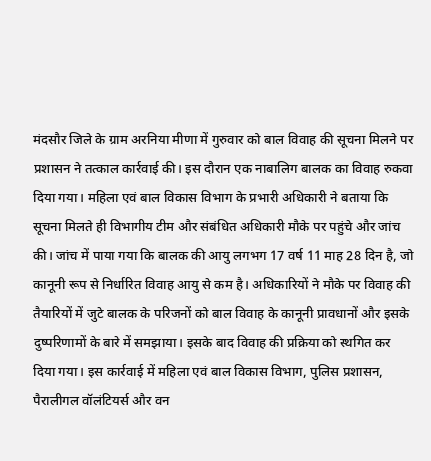मंदसौर जिले के ग्राम अरनिया मीणा में गुरुवार को बाल विवाह की सूचना मिलने पर प्रशासन ने तत्काल कार्रवाई की। इस दौरान एक नाबालिग बालक का विवाह रुकवा दिया गया। महिला एवं बाल विकास विभाग के प्रभारी अधिकारी ने बताया कि सूचना मिलते ही विभागीय टीम और संबंधित अधिकारी मौके पर पहुंचे और जांच की। जांच में पाया गया कि बालक की आयु लगभग 17 वर्ष 11 माह 28 दिन है, जो कानूनी रूप से निर्धारित विवाह आयु से कम है। अधिकारियों ने मौके पर विवाह की तैयारियों में जुटे बालक के परिजनों को बाल विवाह के कानूनी प्रावधानों और इसके दुष्परिणामों के बारे में समझाया। इसके बाद विवाह की प्रक्रिया को स्थगित कर दिया गया। इस कार्रवाई में महिला एवं बाल विकास विभाग, पुलिस प्रशासन, पैरालीगल वॉलंटियर्स और वन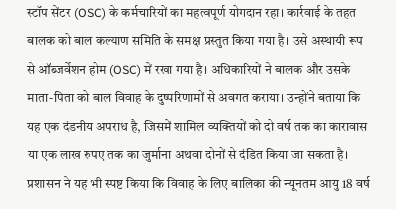स्टॉप सेंटर (OSC) के कर्मचारियों का महत्वपूर्ण योगदान रहा। कार्रवाई के तहत बालक को बाल कल्याण समिति के समक्ष प्रस्तुत किया गया है। उसे अस्थायी रूप से ऑब्जर्वेशन होम (OSC) में रखा गया है। अधिकारियों ने बालक और उसके माता-पिता को बाल विवाह के दुष्परिणामों से अवगत कराया। उन्होंने बताया कि यह एक दंडनीय अपराध है, जिसमें शामिल व्यक्तियों को दो वर्ष तक का कारावास या एक लाख रुपए तक का जुर्माना अथवा दोनों से दंडित किया जा सकता है। प्रशासन ने यह भी स्पष्ट किया कि विवाह के लिए बालिका की न्यूनतम आयु 18 वर्ष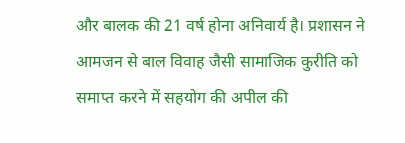और बालक की 21 वर्ष होना अनिवार्य है। प्रशासन ने आमजन से बाल विवाह जैसी सामाजिक कुरीति को समाप्त करने में सहयोग की अपील की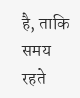है, ताकि समय रहते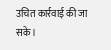उचित कार्रवाई की जा सके।